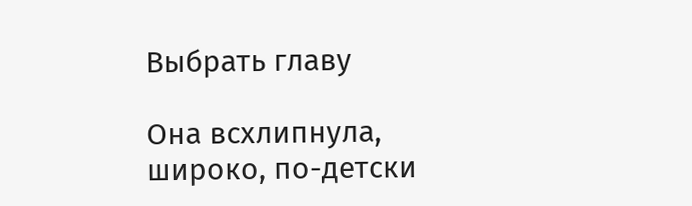Выбрать главу

Она всхлипнула, широко, по-детски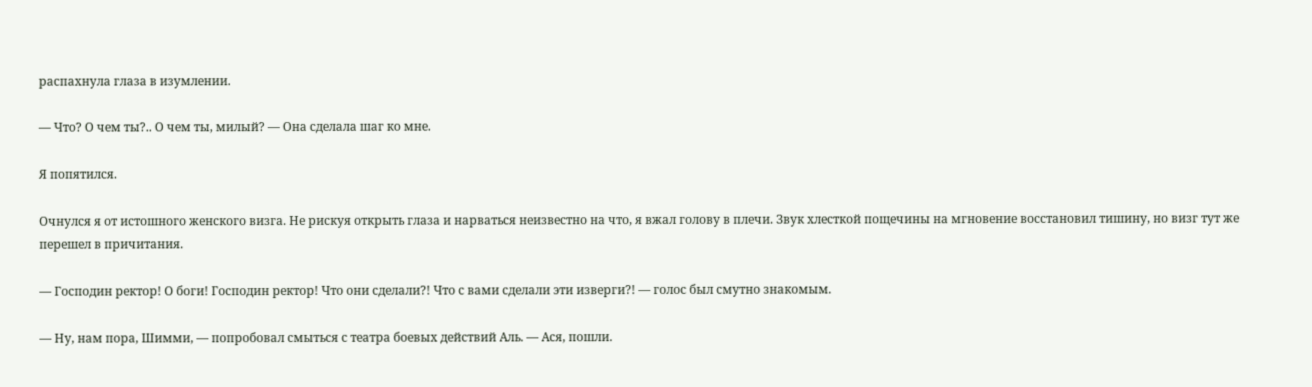распахнула глаза в изумлении.

— Что? О чем ты?.. О чем ты, милый? — Она сделала шаг ко мне.

Я попятился.

Очнулся я от истошного женского визга. Не рискуя открыть глаза и нарваться неизвестно на что, я вжал голову в плечи. Звук хлесткой пощечины на мгновение восстановил тишину, но визг тут же перешел в причитания.

— Господин ректор! О боги! Господин ректор! Что они сделали?! Что с вами сделали эти изверги?! — голос был смутно знакомым.

— Ну, нам пора, Шимми, — попробовал смыться с театра боевых действий Аль. — Ася, пошли.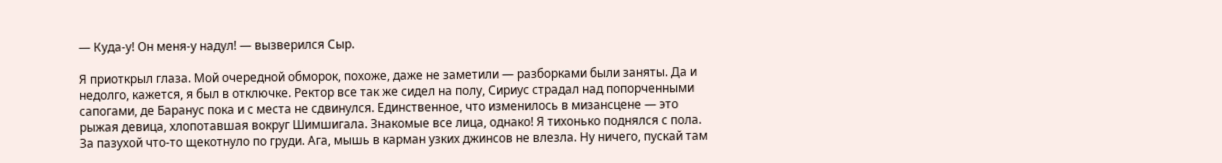— Куда-у! Он меня-у надул! — вызверился Сыр.

Я приоткрыл глаза. Мой очередной обморок, похоже, даже не заметили — разборками были заняты. Да и недолго, кажется, я был в отключке. Ректор все так же сидел на полу, Сириус страдал над попорченными сапогами, де Баранус пока и с места не сдвинулся. Единственное, что изменилось в мизансцене — это рыжая девица, хлопотавшая вокруг Шимшигала. Знакомые все лица, однако! Я тихонько поднялся с пола. За пазухой что-то щекотнуло по груди. Ага, мышь в карман узких джинсов не влезла. Ну ничего, пускай там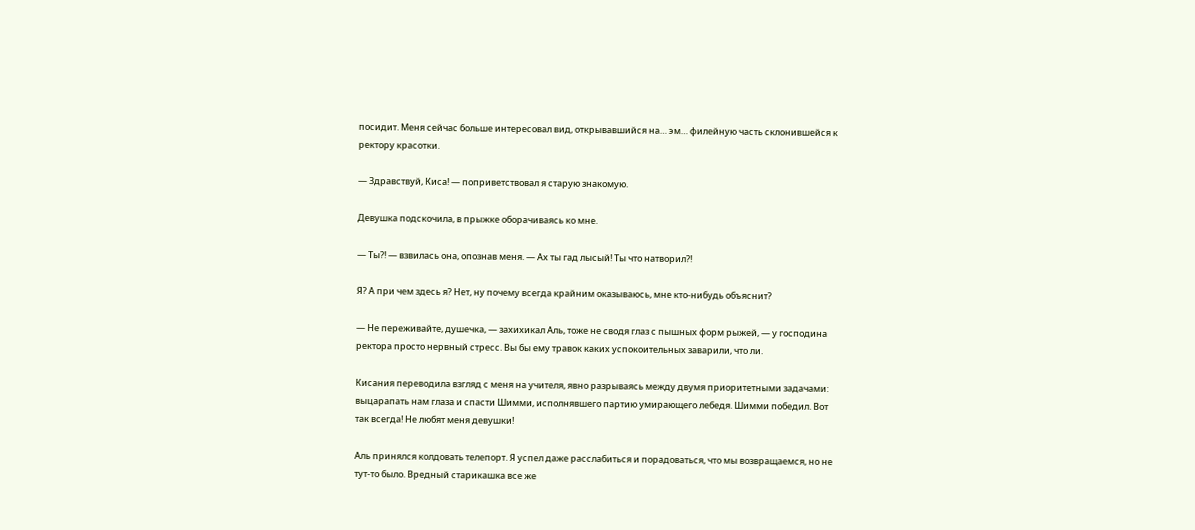посидит. Меня сейчас больше интересовал вид, открывавшийся на… эм… филейную часть склонившейся к ректору красотки.

— Здравствуй, Киса! — поприветствовал я старую знакомую.

Девушка подскочила, в прыжке оборачиваясь ко мне.

— Ты?! — взвилась она, опознав меня. — Ах ты гад лысый! Ты что натворил?!

Я? А при чем здесь я? Нет, ну почему всегда крайним оказываюсь, мне кто-нибудь объяснит?

— Не переживайте, душечка, — захихикал Аль, тоже не сводя глаз с пышных форм рыжей, — у господина ректора просто нервный стресс. Вы бы ему травок каких успокоительных заварили, что ли.

Кисания переводила взгляд с меня на учителя, явно разрываясь между двумя приоритетными задачами: выцарапать нам глаза и спасти Шимми, исполнявшего партию умирающего лебедя. Шимми победил. Вот так всегда! Не любят меня девушки!

Аль принялся колдовать телепорт. Я успел даже расслабиться и порадоваться, что мы возвращаемся, но не тут-то было. Вредный старикашка все же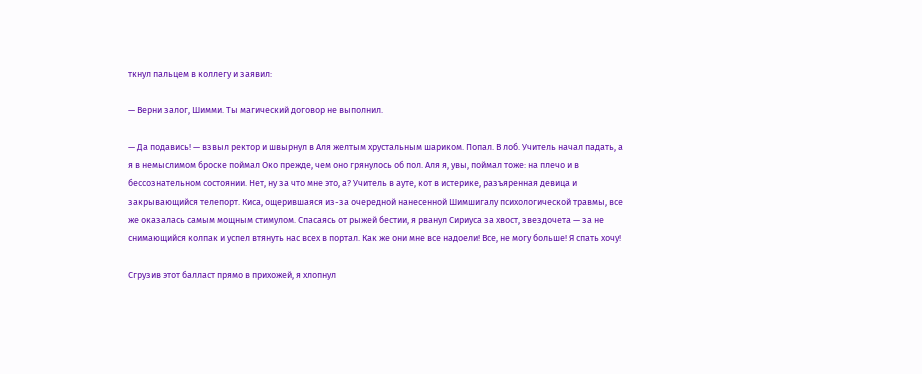ткнул пальцем в коллегу и заявил:

— Верни залог, Шимми. Ты магический договор не выполнил.

— Да подавись! — взвыл ректор и швырнул в Аля желтым хрустальным шариком. Попал. В лоб. Учитель начал падать, а я в немыслимом броске поймал Око прежде, чем оно грянулось об пол. Аля я, увы, поймал тоже: на плечо и в бессознательном состоянии. Нет, ну за что мне это, а? Учитель в ауте, кот в истерике, разъяренная девица и закрывающийся телепорт. Киса, ощерившаяся из-за очередной нанесенной Шимшигалу психологической травмы, все же оказалась самым мощным стимулом. Спасаясь от рыжей бестии, я рванул Сириуса за хвост, звездочета — за не снимающийся колпак и успел втянуть нас всех в портал. Как же они мне все надоели! Все, не могу больше! Я спать хочу!

Сгрузив этот балласт прямо в прихожей, я хлопнул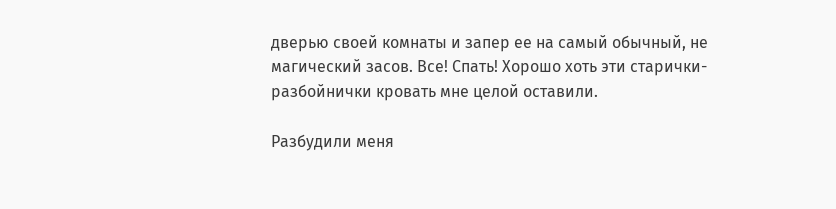дверью своей комнаты и запер ее на самый обычный, не магический засов. Все! Спать! Хорошо хоть эти старички-разбойнички кровать мне целой оставили.

Разбудили меня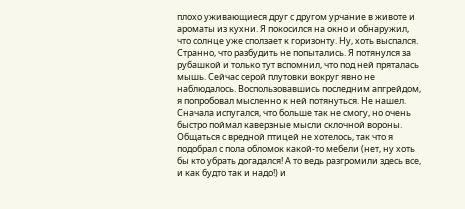плохо уживающиеся друг с другом урчание в животе и ароматы из кухни. Я покосился на окно и обнаружил, что солнце уже сползает к горизонту. Ну, хоть выспался. Странно, что разбудить не попытались. Я потянулся за рубашкой и только тут вспомнил, что под ней пряталась мышь. Сейчас серой плутовки вокруг явно не наблюдалось. Воспользовавшись последним апгрейдом, я попробовал мысленно к ней потянуться. Не нашел. Сначала испугался, что больше так не смогу, но очень быстро поймал каверзные мысли склочной вороны. Общаться с вредной птицей не хотелось, так что я подобрал с пола обломок какой-то мебели (нет, ну хоть бы кто убрать догадался! А то ведь разгромили здесь все, и как будто так и надо!) и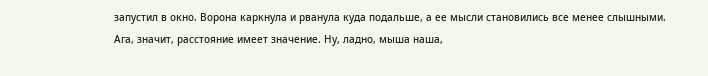запустил в окно. Ворона каркнула и рванула куда подальше, а ее мысли становились все менее слышными. Ага, значит, расстояние имеет значение. Ну, ладно, мыша наша,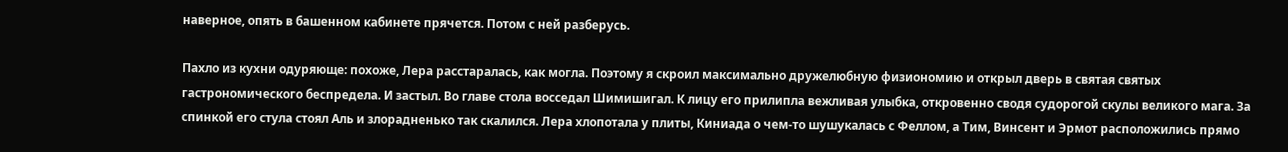наверное, опять в башенном кабинете прячется. Потом с ней разберусь.

Пахло из кухни одуряюще: похоже, Лера расстаралась, как могла. Поэтому я скроил максимально дружелюбную физиономию и открыл дверь в святая святых гастрономического беспредела. И застыл. Во главе стола восседал Шимишигал. К лицу его прилипла вежливая улыбка, откровенно сводя судорогой скулы великого мага. За спинкой его стула стоял Аль и злорадненько так скалился. Лера хлопотала у плиты, Киниада о чем-то шушукалась с Феллом, а Тим, Винсент и Эрмот расположились прямо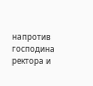напротив господина ректора и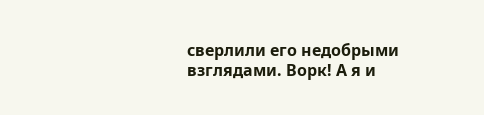сверлили его недобрыми взглядами. Ворк! А я и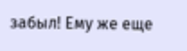забыл! Ему же еще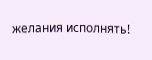желания исполнять!